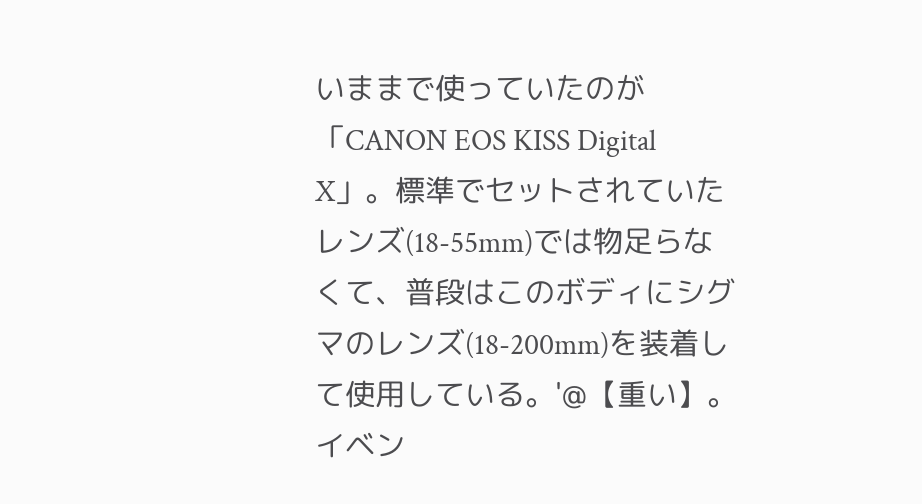いままで使っていたのが「CANON EOS KISS Digital X」。標準でセットされていたレンズ(18-55mm)では物足らなくて、普段はこのボディにシグマのレンズ(18-200mm)を装着して使用している。'@【重い】。イベン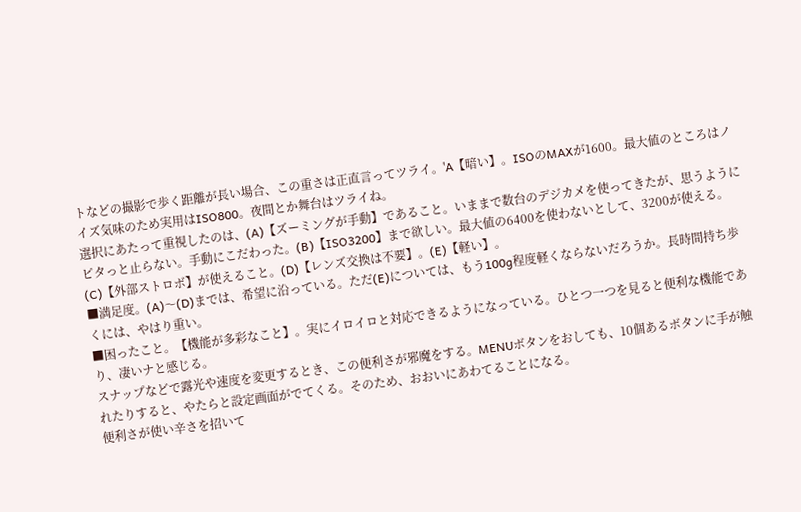トなどの撮影で歩く距離が長い場合、この重さは正直言ってツライ。'A【暗い】。ISOのMAXが1600。最大値のところはノイズ気味のため実用はISO800。夜間とか舞台はツライね。
選択にあたって重視したのは、(A)【ズーミングが手動】であること。いままで数台のデジカメを使ってきたが、思うようにピタっと止らない。手動にこだわった。(B)【ISO3200】まで欲しい。最大値の6400を使わないとして、3200が使える。(C)【外部ストロボ】が使えること。(D)【レンズ交換は不要】。(E)【軽い】。
■満足度。(A)〜(D)までは、希望に沿っている。ただ(E)については、もう100g程度軽くならないだろうか。長時間持ち歩くには、やはり重い。
■困ったこと。【機能が多彩なこと】。実にイロイロと対応できるようになっている。ひとつ一つを見ると便利な機能であり、凄いナと感じる。
スナップなどで露光や速度を変更するとき、この便利さが邪魔をする。MENUボタンをおしても、10個あるボタンに手が触れたりすると、やたらと設定画面がでてくる。そのため、おおいにあわてることになる。
便利さが使い辛さを招いて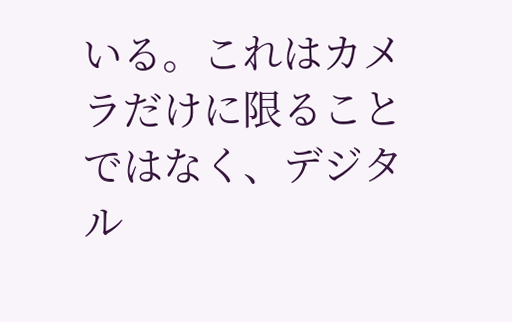いる。これはカメラだけに限ることではなく、デジタル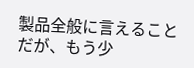製品全般に言えることだが、もう少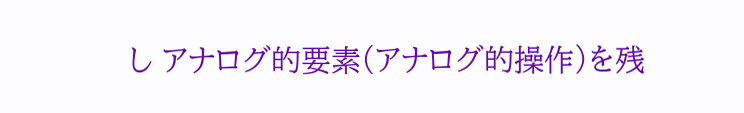し アナログ的要素(アナログ的操作)を残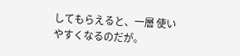してもらえると、一層 使いやすくなるのだが。